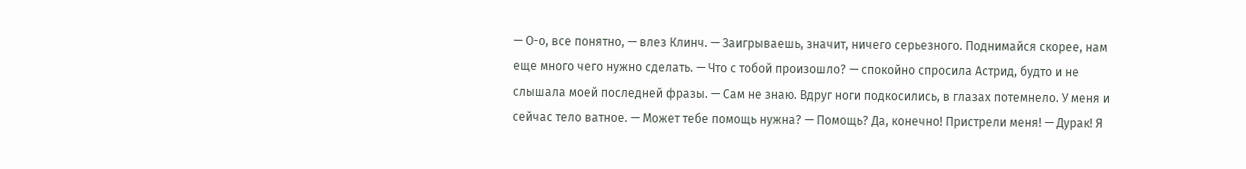— О-о, все понятно, — влез Клинч. — Заигрываешь, значит, ничего серьезного. Поднимайся скорее, нам еще много чего нужно сделать. — Что с тобой произошло? — спокойно спросила Астрид, будто и не слышала моей последней фразы. — Сам не знаю. Вдруг ноги подкосились, в глазах потемнело. У меня и сейчас тело ватное. — Может тебе помощь нужна? — Помощь? Да, конечно! Пристрели меня! — Дурак! Я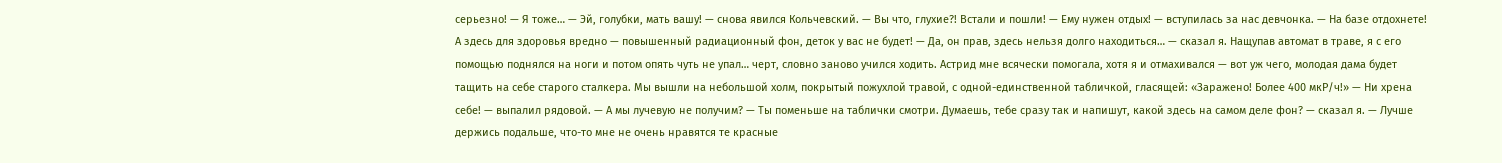серьезно! — Я тоже… — Эй, голубки, мать вашу! — снова явился Кольчевский. — Вы что, глухие?! Встали и пошли! — Ему нужен отдых! — вступилась за нас девчонка. — На базе отдохнете! А здесь для здоровья вредно — повышенный радиационный фон, деток у вас не будет! — Да, он прав, здесь нельзя долго находиться… — сказал я. Нащупав автомат в траве, я с его помощью поднялся на ноги и потом опять чуть не упал… черт, словно заново учился ходить. Астрид мне всячески помогала, хотя я и отмахивался — вот уж чего, молодая дама будет тащить на себе старого сталкера. Мы вышли на небольшой холм, покрытый пожухлой травой, с одной-единственной табличкой, гласящей: «Заражено! Более 400 мкР/ч!» — Ни хрена себе! — выпалил рядовой. — А мы лучевую не получим? — Ты поменьше на таблички смотри. Думаешь, тебе сразу так и напишут, какой здесь на самом деле фон? — сказал я. — Лучше держись подальше, что-то мне не очень нравятся те красные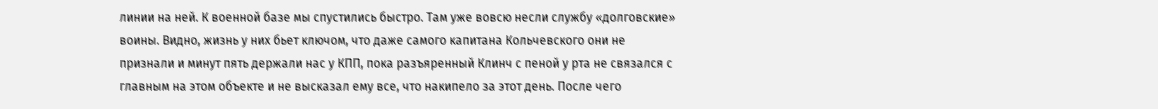линии на ней. К военной базе мы спустились быстро. Там уже вовсю несли службу «долговские» воины. Видно, жизнь у них бьет ключом, что даже самого капитана Кольчевского они не признали и минут пять держали нас у КПП, пока разъяренный Клинч с пеной у рта не связался с главным на этом объекте и не высказал ему все, что накипело за этот день. После чего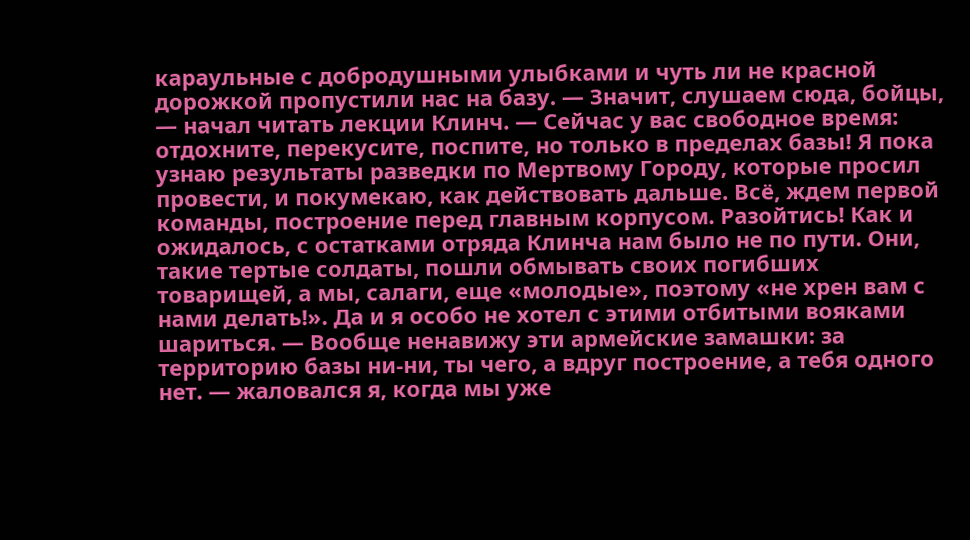караульные с добродушными улыбками и чуть ли не красной дорожкой пропустили нас на базу. — Значит, слушаем сюда, бойцы, — начал читать лекции Клинч. — Сейчас у вас свободное время: отдохните, перекусите, поспите, но только в пределах базы! Я пока узнаю результаты разведки по Мертвому Городу, которые просил провести, и покумекаю, как действовать дальше. Всё, ждем первой команды, построение перед главным корпусом. Разойтись! Как и ожидалось, с остатками отряда Клинча нам было не по пути. Они, такие тертые солдаты, пошли обмывать своих погибших товарищей, а мы, салаги, еще «молодые», поэтому «не хрен вам с нами делать!». Да и я особо не хотел с этими отбитыми вояками шариться. — Вообще ненавижу эти армейские замашки: за территорию базы ни-ни, ты чего, а вдруг построение, а тебя одного нет. — жаловался я, когда мы уже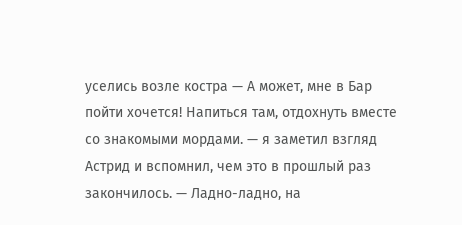уселись возле костра — А может, мне в Бар пойти хочется! Напиться там, отдохнуть вместе со знакомыми мордами. — я заметил взгляд Астрид и вспомнил, чем это в прошлый раз закончилось. — Ладно-ладно, на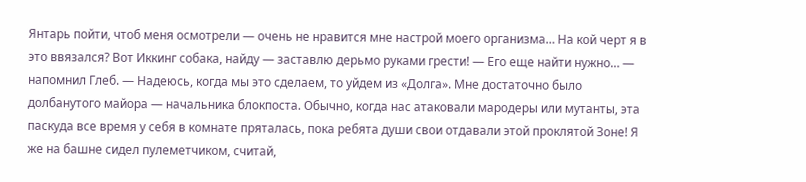Янтарь пойти, чтоб меня осмотрели — очень не нравится мне настрой моего организма… На кой черт я в это ввязался? Вот Иккинг собака, найду — заставлю дерьмо руками грести! — Его еще найти нужно… — напомнил Глеб. — Надеюсь, когда мы это сделаем, то уйдем из «Долга». Мне достаточно было долбанутого майора — начальника блокпоста. Обычно, когда нас атаковали мародеры или мутанты, эта паскуда все время у себя в комнате пряталась, пока ребята души свои отдавали этой проклятой Зоне! Я же на башне сидел пулеметчиком, считай,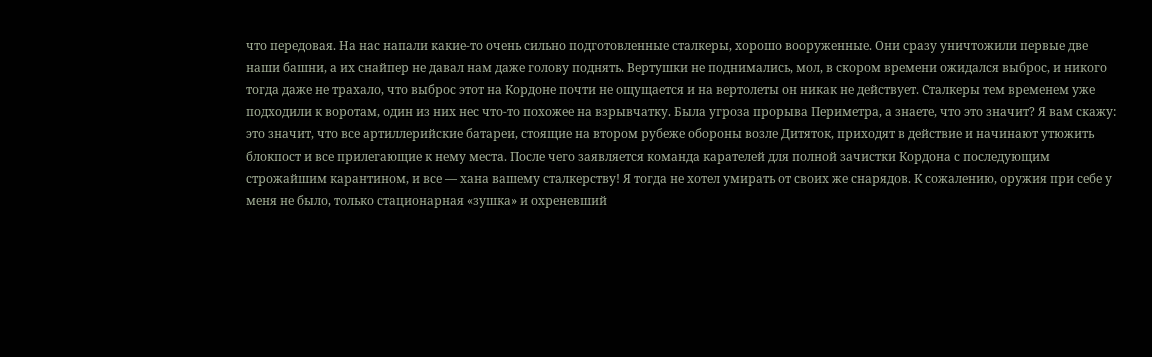что передовая. На нас напали какие-то очень сильно подготовленные сталкеры, хорошо вооруженные. Они сразу уничтожили первые две наши башни, а их снайпер не давал нам даже голову поднять. Вертушки не поднимались, мол, в скором времени ожидался выброс, и никого тогда даже не трахало, что выброс этот на Кордоне почти не ощущается и на вертолеты он никак не действует. Сталкеры тем временем уже подходили к воротам, один из них нес что-то похожее на взрывчатку. Была угроза прорыва Периметра, а знаете, что это значит? Я вам скажу: это значит, что все артиллерийские батареи, стоящие на втором рубеже обороны возле Дитяток, приходят в действие и начинают утюжить блокпост и все прилегающие к нему места. После чего заявляется команда карателей для полной зачистки Кордона с последующим строжайшим карантином, и все — хана вашему сталкерству! Я тогда не хотел умирать от своих же снарядов. К сожалению, оружия при себе у меня не было, только стационарная «зушка» и охреневший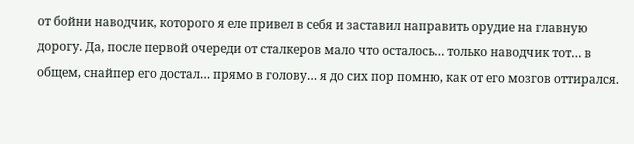от бойни наводчик, которого я еле привел в себя и заставил направить орудие на главную дорогу. Да, после первой очереди от сталкеров мало что осталось… только наводчик тот… в общем, снайпер его достал… прямо в голову… я до сих пор помню, как от его мозгов оттирался.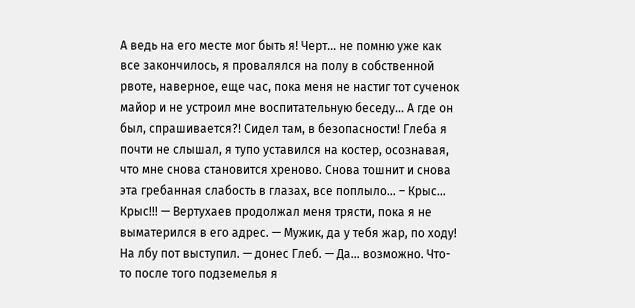А ведь на его месте мог быть я! Черт… не помню уже как все закончилось, я провалялся на полу в собственной рвоте, наверное, еще час, пока меня не настиг тот сученок майор и не устроил мне воспитательную беседу… А где он был, спрашивается?! Сидел там, в безопасности! Глеба я почти не слышал, я тупо уставился на костер, осознавая, что мне снова становится хреново. Снова тошнит и снова эта гребанная слабость в глазах, все поплыло… – Крыс… Крыс!!! — Вертухаев продолжал меня трясти, пока я не выматерился в его адрес. — Мужик, да у тебя жар, по ходу! На лбу пот выступил. — донес Глеб. — Да… возможно. Что-то после того подземелья я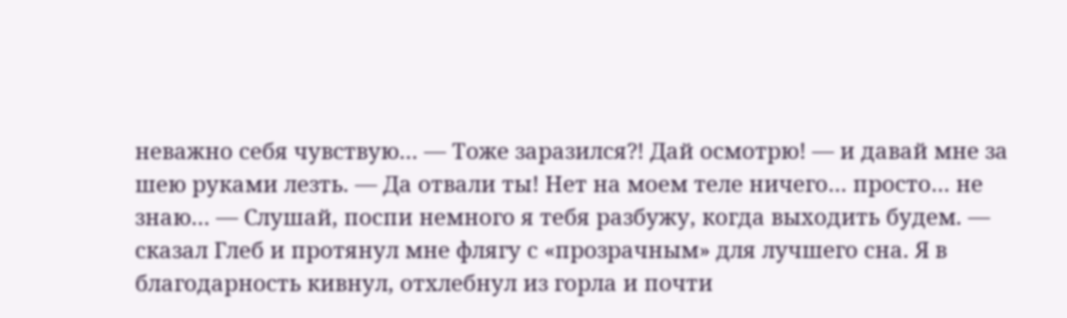неважно себя чувствую… — Тоже заразился?! Дай осмотрю! — и давай мне за шею руками лезть. — Да отвали ты! Нет на моем теле ничего… просто… не знаю… — Слушай, поспи немного я тебя разбужу, когда выходить будем. — сказал Глеб и протянул мне флягу с «прозрачным» для лучшего сна. Я в благодарность кивнул, отхлебнул из горла и почти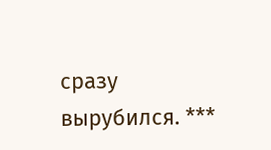сразу вырубился. ***